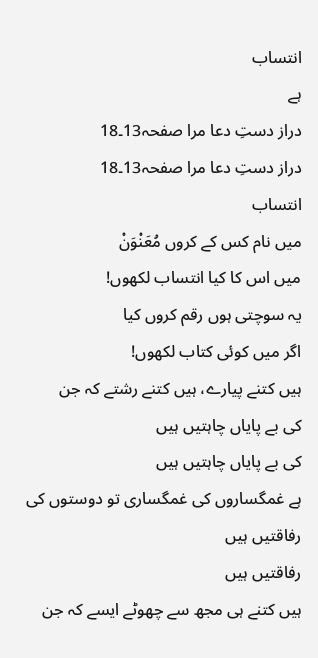انتساب
ہے
دراز دستِ دعا مرا صفحہ13۔18
دراز دستِ دعا مرا صفحہ13۔18
انتساب
میں نام کس کے کروں مُعَنْوَنْ
میں اس کا کیا انتساب لکھوں!
یہ سوچتی ہوں رقم کروں کیا
اگر میں کوئی کتاب لکھوں!
ہیں کتنے پیارے، ہیں کتنے رشتے کہ جن
کی بے پایاں چاہتیں ہیں
کی بے پایاں چاہتیں ہیں
ہے غمگساروں کی غمگساری تو دوستوں کی
رفاقتیں ہیں
رفاقتیں ہیں
ہیں کتنے ہی مجھ سے چھوٹے ایسے کہ جن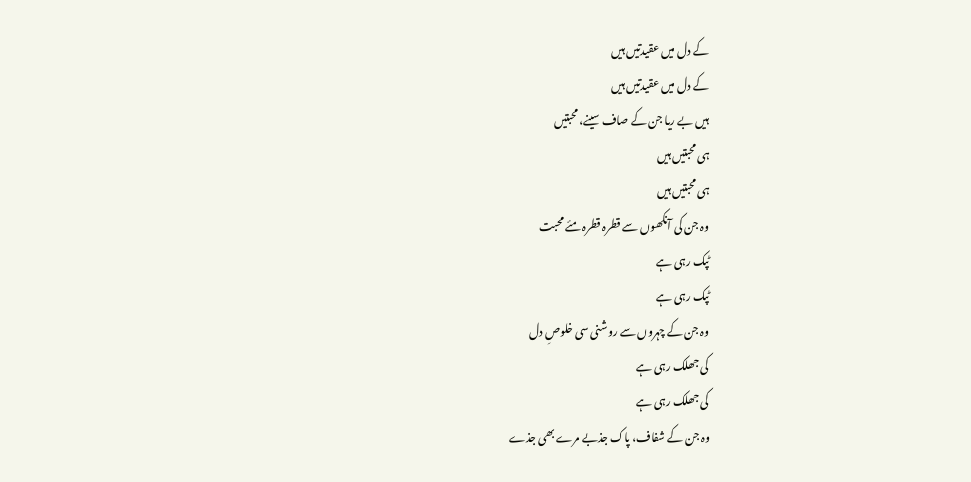کے دل میں عقیدتیں ہیں
کے دل میں عقیدتیں ہیں
ہیں بے ریا جن کے صاف سینے، محبتیں
ہی محبتیں ہیں
ہی محبتیں ہیں
وہ جن کی آنکھوں سے قطرہ قطرہ مئے محبت
ٹپک رہی ہے
ٹپک رہی ہے
وہ جن کے چہروں سے روشنی سی خلوصِ دل
کی جھلک رہی ہے
کی جھلک رہی ہے
وہ جن کے شفاف، پاک جذبے مرے بھی جذے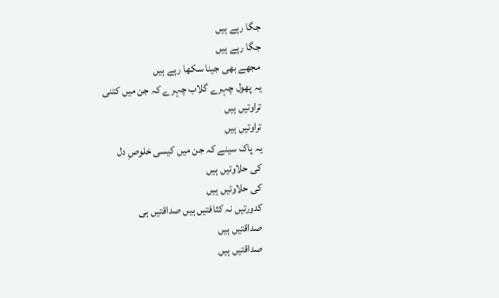جگا رہے ہیں
جگا رہے ہیں
مجھے بھی جینا سکھا رہے ہیں
یہ پھول چہرے گلاب چہرے کہ جن میں کتنی
تراوتیں ہیں
تراوتیں ہیں
یہ پاک سینے کہ جن میں کیسی خلوصِ دل
کی حلاوتیں ہیں
کی حلاوتیں ہیں
کدورتیں نہ کثافتیں ہیں صداقتیں ہی
صداقتیں ہیں
صداقتیں ہیں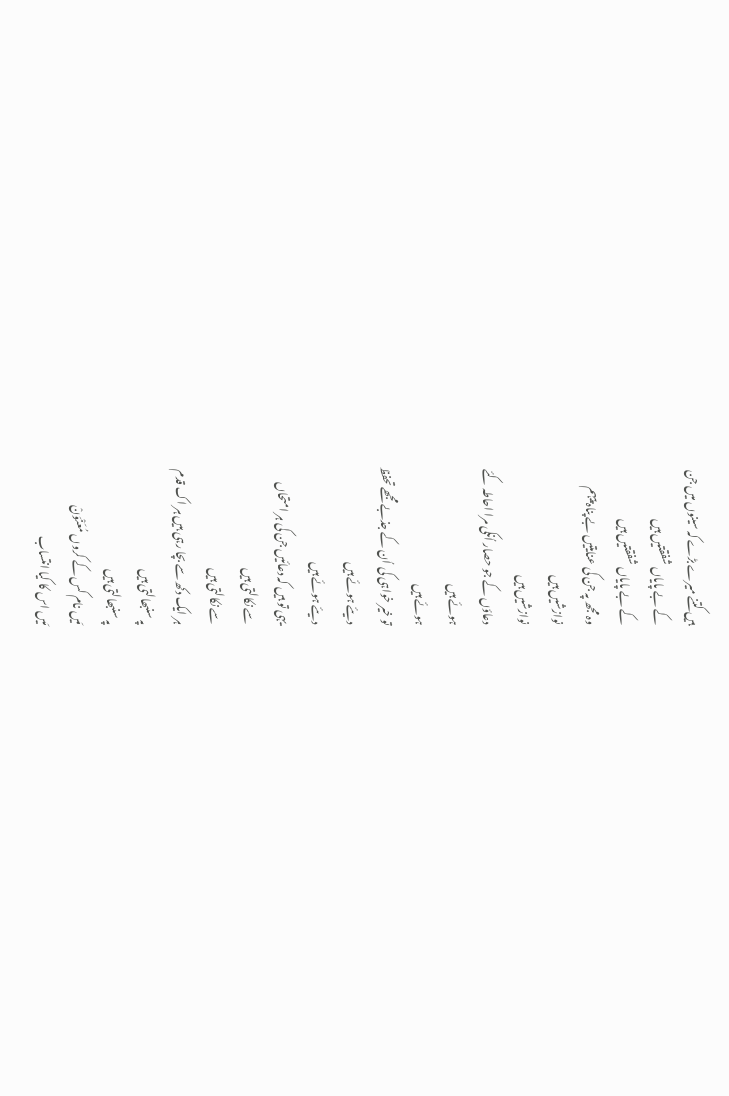ہیں کتنے میرے بڑے کہ سینوں میں جن
کے بے پایاں شفقتیں ہیں
کے بے پایاں شفقتیں ہیں
وہ مجھ پہ جن کی عنایتیں بے پناہ پیہم
نوازشیں ہیں
نوازشیں ہیں
دعاؤں کے جو حصار اُنکی مرا احاطہ کئے
ہوئے ہیں
ہوئے ہیں
تو خیر خواہی کی اُن کے جذبے مجھے تحفظ
دیئے ہوئے ہیں
دیئے ہوئے ہیں
یہی تو ہیں کہ دعائیں جن کی ہر امتحاں
سے نکالتی ہیں
سے نکالتی ہیں
ہر ایک دکھ سے بچا رہی ہیں ہر اک قدم
پہ سنبھالتی ہیں
پہ سنبھالتی ہیں
مَیں نام کس کے کروں مُعَنْوَنْ
مَیں اس کا کیا انتساب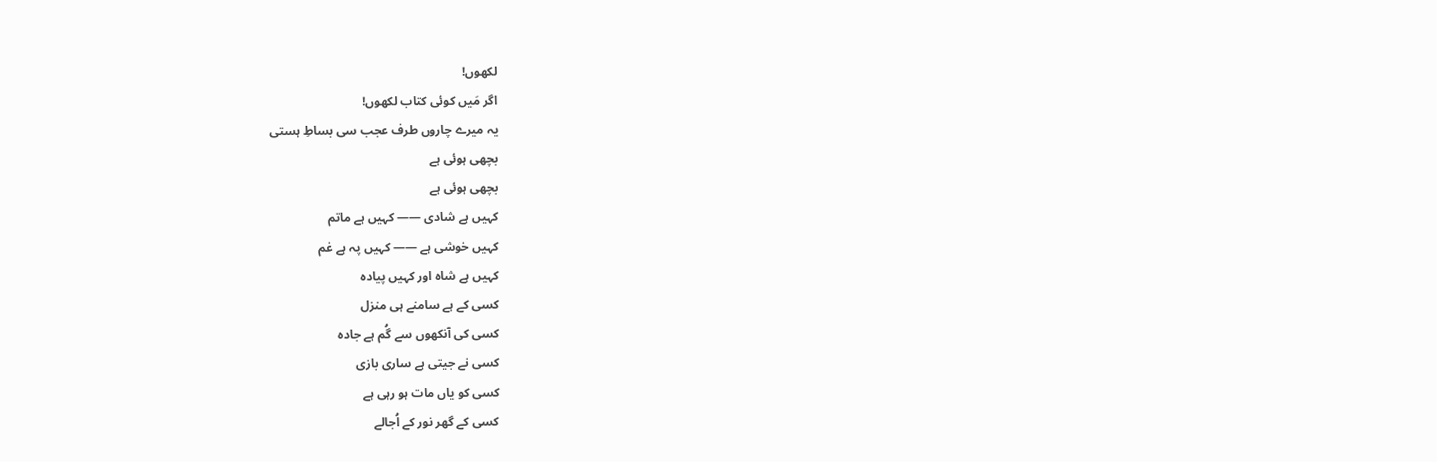لکھوں!
اگر مَیں کوئی کتاب لکھوں!
یہ میرے چاروں طرف عجب سی بساطِ ہستی
بچھی ہوئی ہے
بچھی ہوئی ہے
کہیں ہے شادی —— کہیں ہے ماتم
کہیں خوشی ہے —— کہیں پہ ہے غم
کہیں ہے شاہ اور کہیں پیادہ
کسی کے ہے سامنے ہی منزل
کسی کی آنکھوں سے گُم ہے جادہ
کسی نے جیتی ہے ساری بازی
کسی کو یاں مات ہو رہی ہے
کسی کے گھر نور کے اُجالے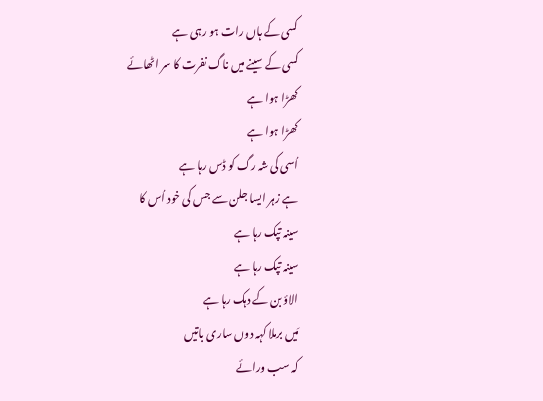کسی کے ہاں رات ہو رہی ہے
کسی کے سینے میں ناگ نفرت کا سر اٹھائے
کھڑا ہوا ہے
کھڑا ہوا ہے
اُسی کی شہ رگ کو ڈس رہا ہے
ہے زہر ایسا جلن سے جس کی خود اُس کا
سینہ تپک رہا ہے
سینہ تپک رہا ہے
الاؤ بن کے دہک رہا ہے
مَیں برملا کہہ دوں ساری باتیں
کہ سب ورائے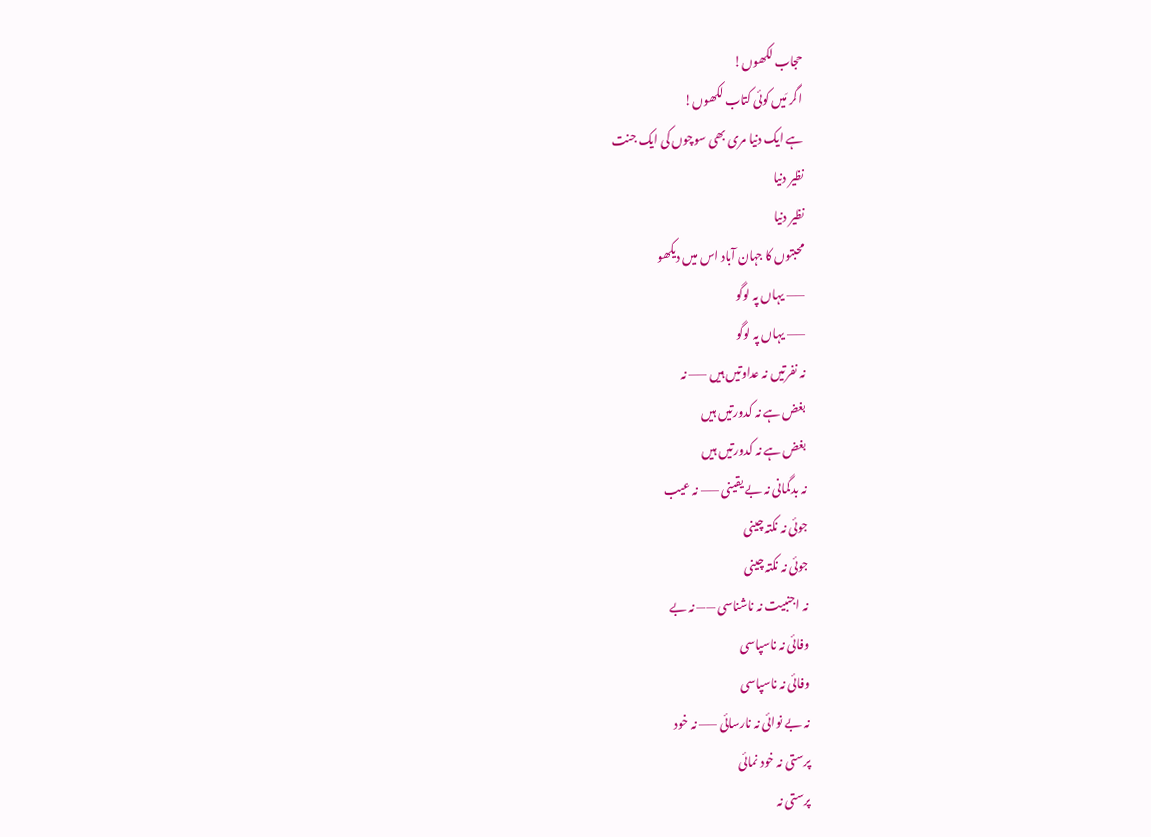حجاب لکھوں!
اگر مَیں کوئی کتاب لکھوں!
ہے ایک دنیا مری بھی سوچوں کی ایک جنت
نظیر دنیا
نظیر دنیا
محبتوں کا جہان آباد اس میں دیکھو
—— یہاں پہ لوگو
—— یہاں پہ لوگو
نہ نفرتیں نہ عداوتیں ہیں —— نہ
بغض ہے نہ کدورتیں ہیں
بغض ہے نہ کدورتیں ہیں
نہ بدگمانی نہ بے یقینی —— نہ عیب
جوئی نہ نکتہ چینی
جوئی نہ نکتہ چینی
نہ اجنبیت نہ ناشناسی —— نہ بے
وفائی نہ ناسپاسی
وفائی نہ ناسپاسی
نہ بے نوائی نہ نارسائی —— نہ خود
پرستی نہ خود نمائی
پرستی نہ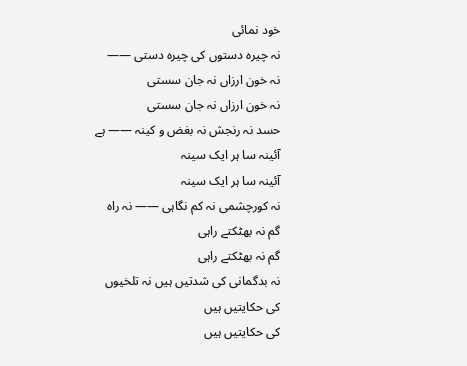خود نمائی
نہ چیرہ دستوں کی چیرہ دستی ——
نہ خون ارزاں نہ جان سستی
نہ خون ارزاں نہ جان سستی
حسد نہ رنجش نہ بغض و کینہ —— ہے
آئینہ سا ہر ایک سینہ
آئینہ سا ہر ایک سینہ
نہ کورچشمی نہ کم نگاہی —— نہ راہ
گم نہ بھٹکتے راہی
گم نہ بھٹکتے راہی
نہ بدگمانی کی شدتیں ہیں نہ تلخیوں
کی حکایتیں ہیں
کی حکایتیں ہیں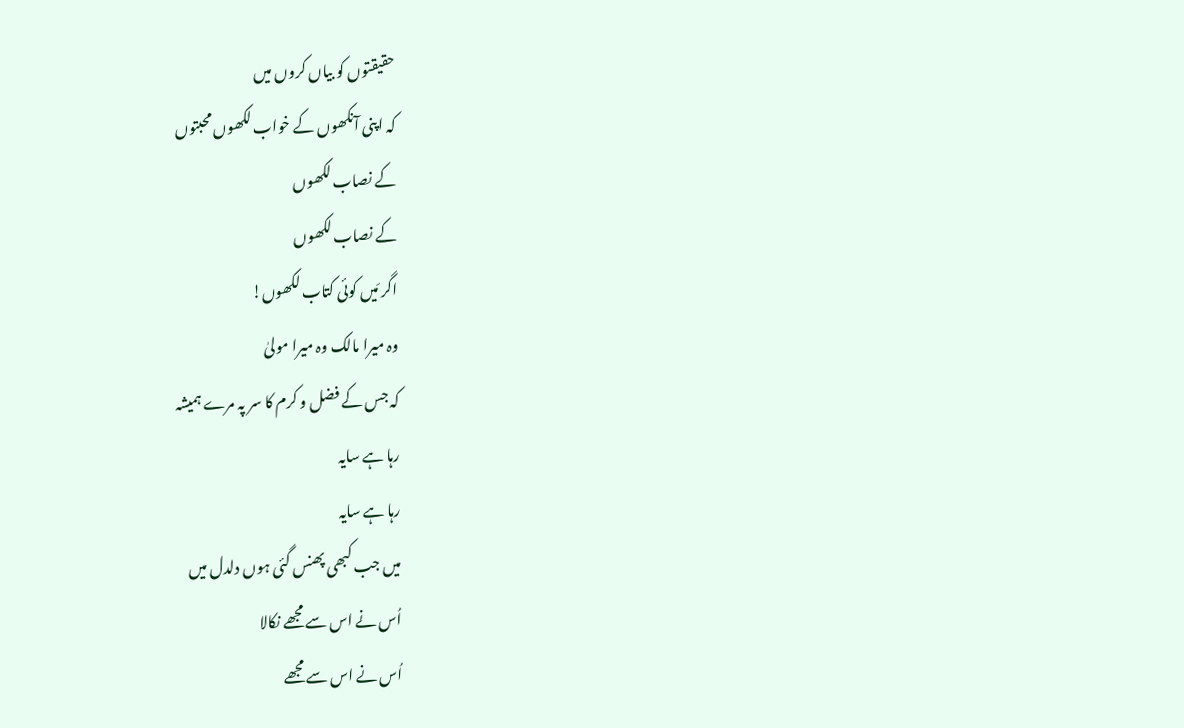حقیقتوں کو بیاں کروں میں
کہ اپنی آنکھوں کے خواب لکھوں محبتوں
کے نصاب لکھوں
کے نصاب لکھوں
اگر مَیں کوئی کتاب لکھوں!
وہ میرا مالک وہ میرا مولیٰ
کہ جس کے فضل و کرم کا سر پہ مرے ہمیشہ
رہا ہے سایہ
رہا ہے سایہ
میں جب کبھی پھنس گئی ہوں دلدل میں
اُس نے اس سے مجھے نکالا
اُس نے اس سے مجھے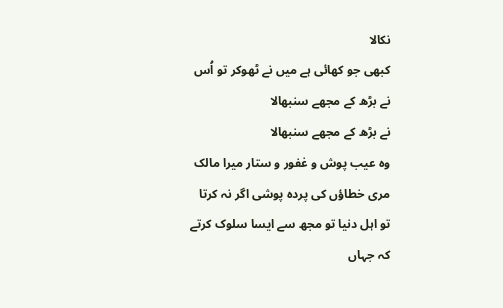نکالا
کبھی جو کھائی ہے میں نے ٹھوکر تو اُس
نے بڑھ کے مجھے سنبھالا
نے بڑھ کے مجھے سنبھالا
وہ عیب پوش و غفور و ستار میرا مالک
مری خطاؤں کی پردہ پوشی اگر نہ کرتا
تو اہل دنیا تو مجھ سے ایسا سلوک کرتے
کہ جہاں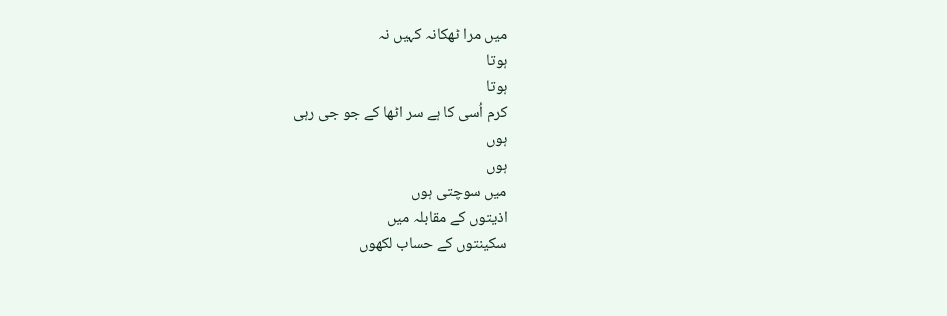میں مرا ٹھکانہ کہیں نہ
ہوتا
ہوتا
کرم اُسی کا ہے سر اٹھا کے جو جی رہی
ہوں
ہوں
میں سوچتی ہوں
اذیتوں کے مقابلہ میں
سکینتوں کے حساب لکھوں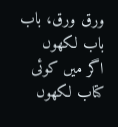ورق ورق، باب باب لکھوں
اگر میں کوئی کتاب لکھوں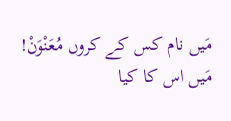مَیں نام کس کے کروں مُعَنْوَنْ!
مَیں اس کا کیا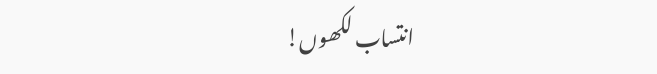انتساب لکھوں!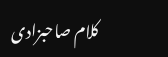کلام صاحبزادی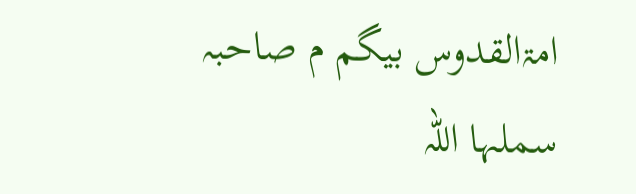امۃالقدوس بیگم م صاحبہ سملہا اللہ